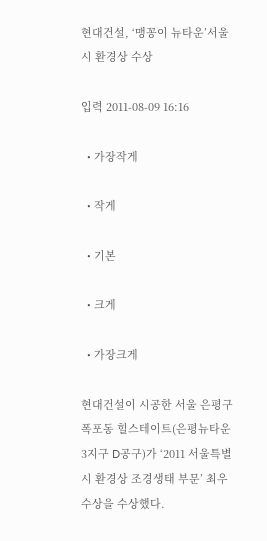현대건설, ‘맹꽁이 뉴타운’서울시 환경상 수상

입력 2011-08-09 16:16

  • 가장작게

  • 작게

  • 기본

  • 크게

  • 가장크게

현대건설이 시공한 서울 은평구 폭포동 힐스테이트(은평뉴타운 3지구 D공구)가 ‘2011 서울특별시 환경상 조경생태 부문’ 최우수상을 수상했다.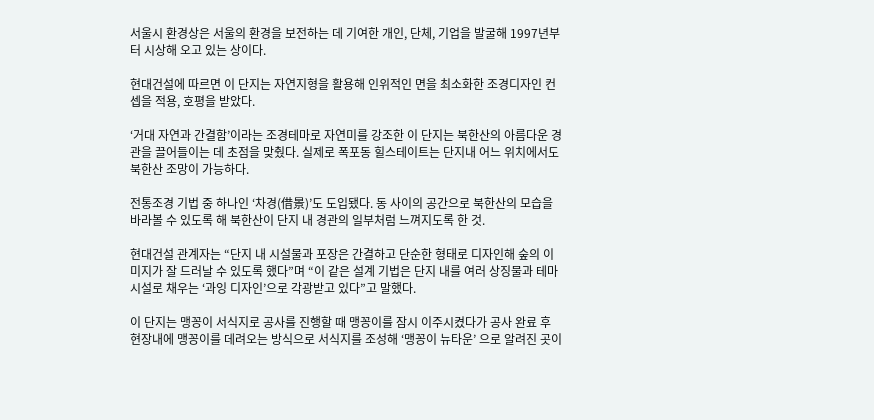서울시 환경상은 서울의 환경을 보전하는 데 기여한 개인, 단체, 기업을 발굴해 1997년부터 시상해 오고 있는 상이다.

현대건설에 따르면 이 단지는 자연지형을 활용해 인위적인 면을 최소화한 조경디자인 컨셉을 적용, 호평을 받았다.

‘거대 자연과 간결함’이라는 조경테마로 자연미를 강조한 이 단지는 북한산의 아름다운 경관을 끌어들이는 데 초점을 맞췄다. 실제로 폭포동 힐스테이트는 단지내 어느 위치에서도 북한산 조망이 가능하다.

전통조경 기법 중 하나인 ‘차경(借景)’도 도입됐다. 동 사이의 공간으로 북한산의 모습을 바라볼 수 있도록 해 북한산이 단지 내 경관의 일부처럼 느껴지도록 한 것.

현대건설 관계자는 “단지 내 시설물과 포장은 간결하고 단순한 형태로 디자인해 숲의 이미지가 잘 드러날 수 있도록 했다”며 “이 같은 설계 기법은 단지 내를 여러 상징물과 테마시설로 채우는 ‘과잉 디자인’으로 각광받고 있다”고 말했다.

이 단지는 맹꽁이 서식지로 공사를 진행할 때 맹꽁이를 잠시 이주시켰다가 공사 완료 후 현장내에 맹꽁이를 데려오는 방식으로 서식지를 조성해 ‘맹꽁이 뉴타운’ 으로 알려진 곳이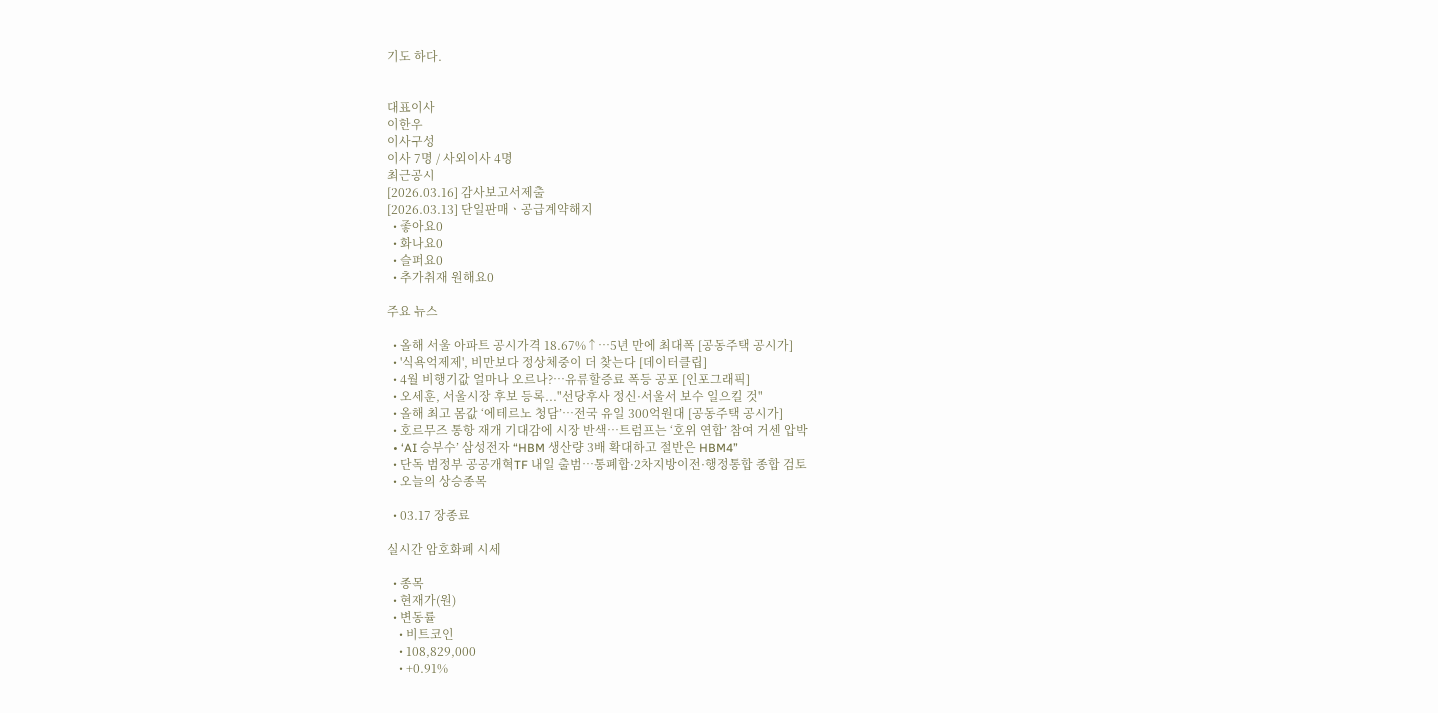기도 하다.


대표이사
이한우
이사구성
이사 7명 / 사외이사 4명
최근공시
[2026.03.16] 감사보고서제출
[2026.03.13] 단일판매ㆍ공급계약해지
  • 좋아요0
  • 화나요0
  • 슬퍼요0
  • 추가취재 원해요0

주요 뉴스

  • 올해 서울 아파트 공시가격 18.67%↑…5년 만에 최대폭 [공동주택 공시가]
  • '식욕억제제', 비만보다 정상체중이 더 찾는다 [데이터클립]
  • 4월 비행기값 얼마나 오르나?…유류할증료 폭등 공포 [인포그래픽]
  • 오세훈, 서울시장 후보 등록..."선당후사 정신·서울서 보수 일으킬 것"
  • 올해 최고 몸값 ‘에테르노 청담’⋯전국 유일 300억원대 [공동주택 공시가]
  • 호르무즈 통항 재개 기대감에 시장 반색…트럼프는 ‘호위 연합’ 참여 거센 압박
  • ‘AI 승부수’ 삼성전자 “HBM 생산량 3배 확대하고 절반은 HBM4”
  • 단독 범정부 공공개혁TF 내일 출범…통폐합·2차지방이전·행정통합 종합 검토
  • 오늘의 상승종목

  • 03.17 장종료

실시간 암호화폐 시세

  • 종목
  • 현재가(원)
  • 변동률
    • 비트코인
    • 108,829,000
    • +0.91%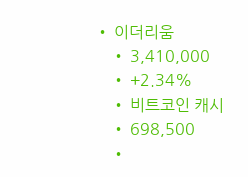• 이더리움
    • 3,410,000
    • +2.34%
    • 비트코인 캐시
    • 698,500
    •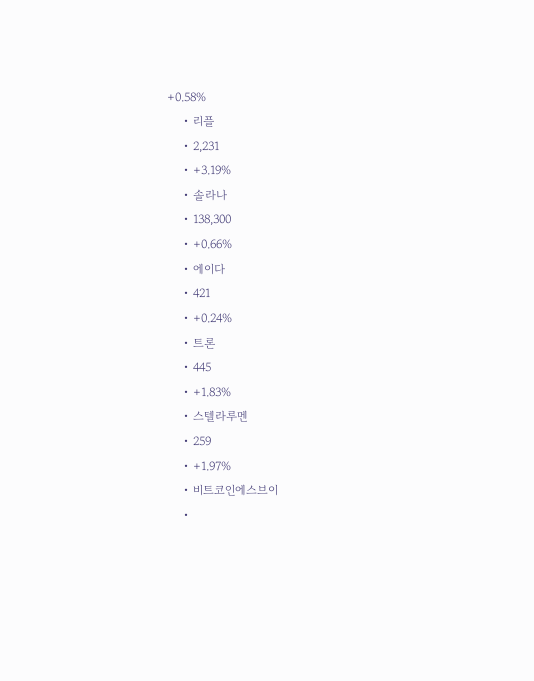+0.58%
    • 리플
    • 2,231
    • +3.19%
    • 솔라나
    • 138,300
    • +0.66%
    • 에이다
    • 421
    • +0.24%
    • 트론
    • 445
    • +1.83%
    • 스텔라루멘
    • 259
    • +1.97%
    • 비트코인에스브이
    •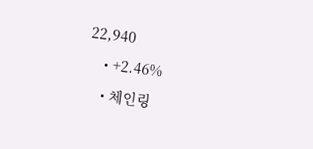22,940
    • +2.46%
    • 체인링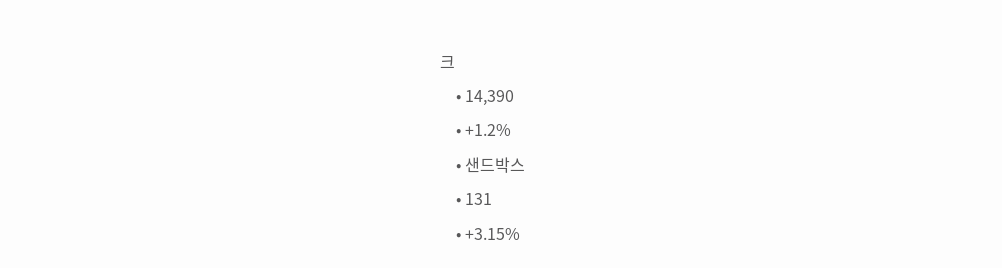크
    • 14,390
    • +1.2%
    • 샌드박스
    • 131
    • +3.15%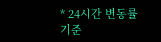* 24시간 변동률 기준